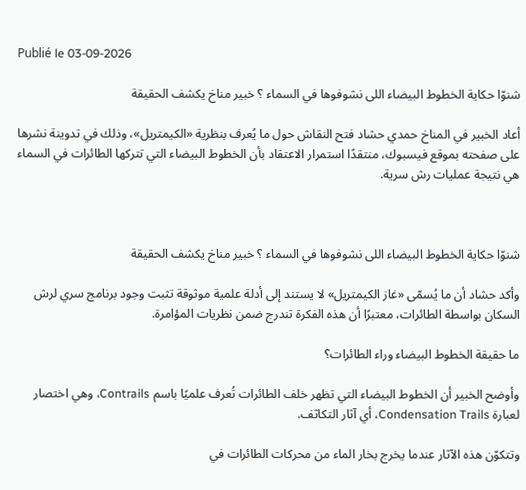Publié le 03-09-2026

شنوّا حكاية الخطوط البيضاء اللى نشوفوها في السماء ؟ خبير مناخ يكشف الحقيقة

أعاد الخبير في المناخ حمدي حشاد فتح النقاش حول ما يُعرف بنظرية «الكيمتريل»، وذلك في تدوينة نشرها على صفحته بموقع فيسبوك، منتقدًا استمرار الاعتقاد بأن الخطوط البيضاء التي تتركها الطائرات في السماء هي نتيجة عمليات رش سرية.



شنوّا حكاية الخطوط البيضاء اللى نشوفوها في السماء ؟ خبير مناخ يكشف الحقيقة

وأكد حشاد أن ما يُسمّى «غاز الكيمتريل» لا يستند إلى أدلة علمية موثوقة تثبت وجود برنامج سري لرش السكان بواسطة الطائرات، معتبرًا أن هذه الفكرة تندرج ضمن نظريات المؤامرة.

ما حقيقة الخطوط البيضاء وراء الطائرات؟

وأوضح الخبير أن الخطوط البيضاء التي تظهر خلف الطائرات تُعرف علميًا باسم Contrails، وهي اختصار لعبارة Condensation Trails، أي آثار التكاثف.

وتتكوّن هذه الآثار عندما يخرج بخار الماء من محركات الطائرات في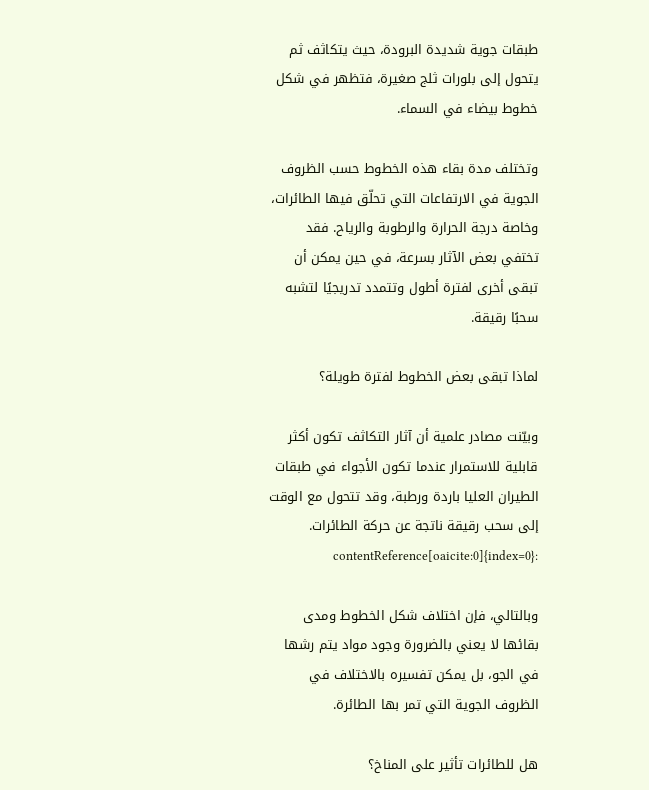طبقات جوية شديدة البرودة، حيث يتكاثف ثم يتحول إلى بلورات ثلج صغيرة، فتظهر في شكل خطوط بيضاء في السماء.

وتختلف مدة بقاء هذه الخطوط حسب الظروف الجوية في الارتفاعات التي تحلّق فيها الطائرات، وخاصة درجة الحرارة والرطوبة والرياح. فقد تختفي بعض الآثار بسرعة، في حين يمكن أن تبقى أخرى لفترة أطول وتتمدد تدريجيًا لتشبه سحبًا رقيقة.

لماذا تبقى بعض الخطوط لفترة طويلة؟

وبيّنت مصادر علمية أن آثار التكاثف تكون أكثر قابلية للاستمرار عندما تكون الأجواء في طبقات الطيران العليا باردة ورطبة، وقد تتحول مع الوقت إلى سحب رقيقة ناتجة عن حركة الطائرات. :contentReference[oaicite:0]{index=0}

وبالتالي، فإن اختلاف شكل الخطوط ومدى بقائها لا يعني بالضرورة وجود مواد يتم رشها في الجو، بل يمكن تفسيره بالاختلاف في الظروف الجوية التي تمر بها الطائرة.

هل للطائرات تأثير على المناخ؟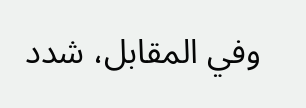وفي المقابل، شدد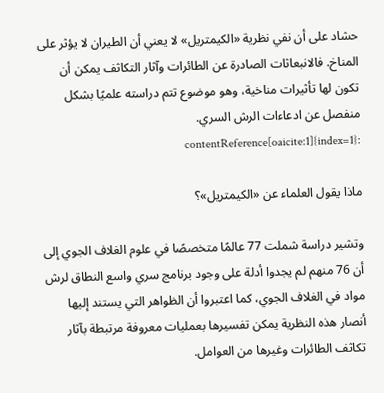حشاد على أن نفي نظرية «الكيمتريل» لا يعني أن الطيران لا يؤثر على المناخ. فالانبعاثات الصادرة عن الطائرات وآثار التكاثف يمكن أن تكون لها تأثيرات مناخية، وهو موضوع تتم دراسته علميًا بشكل منفصل عن ادعاءات الرش السري. :contentReference[oaicite:1]{index=1}

ماذا يقول العلماء عن «الكيمتريل»؟

وتشير دراسة شملت 77 عالمًا متخصصًا في علوم الغلاف الجوي إلى أن 76 منهم لم يجدوا أدلة على وجود برنامج سري واسع النطاق لرش مواد في الغلاف الجوي، كما اعتبروا أن الظواهر التي يستند إليها أنصار هذه النظرية يمكن تفسيرها بعمليات معروفة مرتبطة بآثار تكاثف الطائرات وغيرها من العوامل.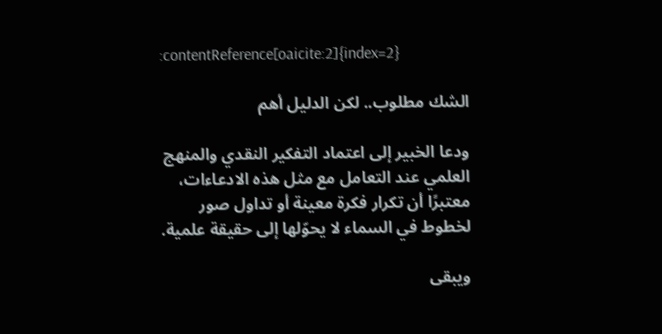:contentReference[oaicite:2]{index=2}

الشك مطلوب.. لكن الدليل أهم

ودعا الخبير إلى اعتماد التفكير النقدي والمنهج العلمي عند التعامل مع مثل هذه الادعاءات، معتبرًا أن تكرار فكرة معينة أو تداول صور لخطوط في السماء لا يحوّلها إلى حقيقة علمية.

ويبقى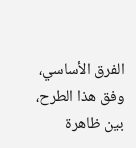الفرق الأساسي، وفق هذا الطرح، بين ظاهرة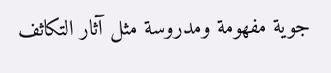جوية مفهومة ومدروسة مثل آثار التكاثف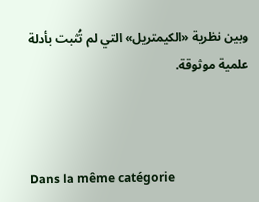وبين نظرية «الكيمتريل» التي لم تُثبت بأدلة علمية موثوقة.



Dans la même catégorie